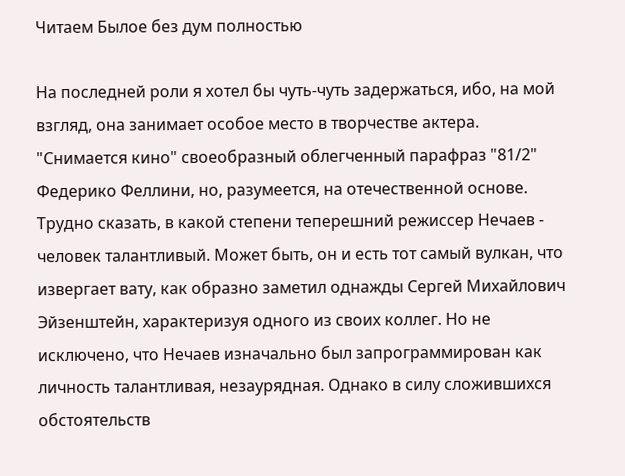Читаем Былое без дум полностью

На последней роли я хотел бы чуть-чуть задержаться, ибо, на мой взгляд, она занимает особое место в творчестве актера. "Снимается кино" своеобразный облегченный парафраз "81/2" Федерико Феллини, но, разумеется, на отечественной основе. Трудно сказать, в какой степени теперешний режиссер Нечаев - человек талантливый. Может быть, он и есть тот самый вулкан, что извергает вату, как образно заметил однажды Сергей Михайлович Эйзенштейн, характеризуя одного из своих коллег. Но не исключено, что Нечаев изначально был запрограммирован как личность талантливая, незаурядная. Однако в силу сложившихся обстоятельств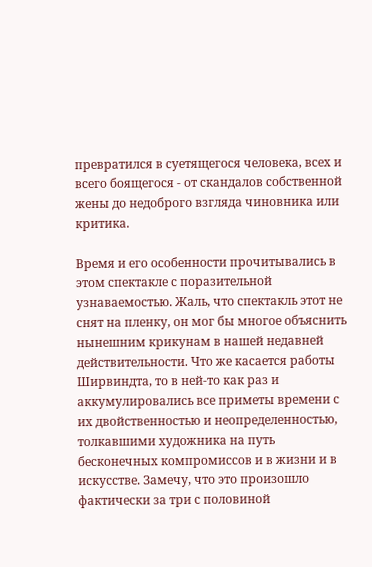превратился в суетящегося человека, всех и всего боящегося - от скандалов собственной жены до недоброго взгляда чиновника или критика.

Время и его особенности прочитывались в этом спектакле с поразительной узнаваемостью. Жаль, что спектакль этот не снят на пленку, он мог бы многое объяснить нынешним крикунам в нашей недавней действительности. Что же касается работы Ширвиндта, то в ней-то как раз и аккумулировались все приметы времени с их двойственностью и неопределенностью, толкавшими художника на путь бесконечных компромиссов и в жизни и в искусстве. Замечу, что это произошло фактически за три с половиной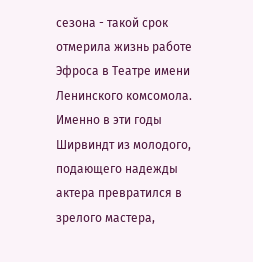сезона - такой срок отмерила жизнь работе Эфроса в Театре имени Ленинского комсомола. Именно в эти годы Ширвиндт из молодого, подающего надежды актера превратился в зрелого мастера,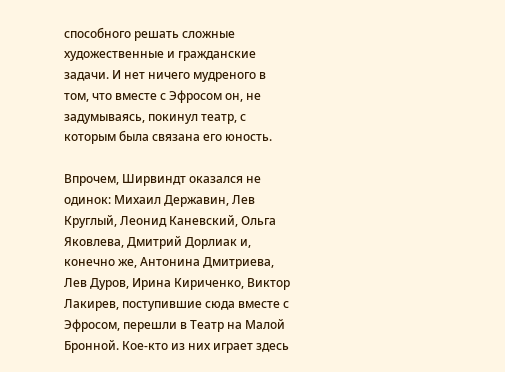способного решать сложные художественные и гражданские задачи. И нет ничего мудреного в том, что вместе с Эфросом он, не задумываясь, покинул театр, с которым была связана его юность.

Впрочем, Ширвиндт оказался не одинок: Михаил Державин, Лев Круглый, Леонид Каневский, Ольга Яковлева, Дмитрий Дорлиак и, конечно же, Антонина Дмитриева, Лев Дуров, Ирина Кириченко, Виктор Лакирев, поступившие сюда вместе с Эфросом, перешли в Театр на Малой Бронной. Кое-кто из них играет здесь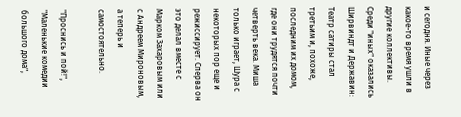и сегодня. Иные через какое-то время ушли в другие коллективы. Среди "иных" оказались Ширвиндт и Державин: Театр сатиры стал третьим и, похоже, последним их домом, где они трудятся почти четверть века. Миша только играет, Шура с некоторых пор еще и режиссирует. Сперва он это делал вместе с Марком Захаровым или с Андреем Мироновым, а теперь и самостоятельно.

"Проснись и пой!", "Маленькие комедии большого дома",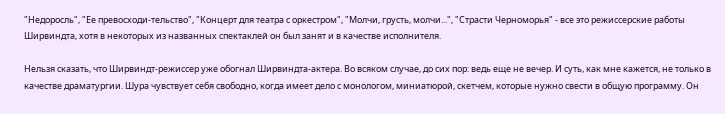"Недоросль", "Ее превосходи-тельство", "Концерт для театра с оркестром", "Молчи, грусть, молчи...", "Страсти Черноморья" - все это режиссерские работы Ширвиндта, хотя в некоторых из названных спектаклей он был занят и в качестве исполнителя.

Нельзя сказать, что Ширвиндт-режиссер уже обогнал Ширвиндта-актера. Во всяком случае, до сих пор: ведь еще не вечер. И суть, как мне кажется, не только в качестве драматургии. Шура чувствует себя свободно, когда имеет дело с монологом, миниатюрой, скетчем, которые нужно свести в общую программу. Он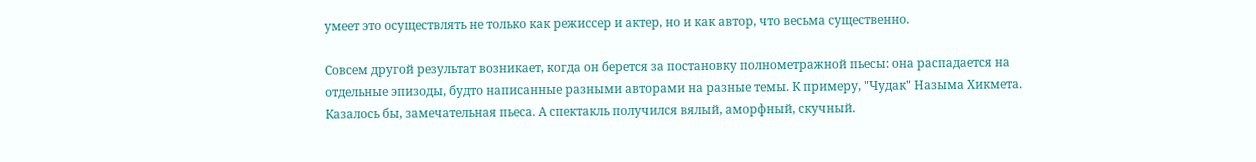умеет это осуществлять не только как режиссер и актер, но и как автор, что весьма существенно.

Совсем другой результат возникает, когда он берется за постановку полнометражной пьесы: она распадается на отдельные эпизоды, будто написанные разными авторами на разные темы. К примеру, "Чудак" Назыма Хикмета. Казалось бы, замечательная пьеса. А спектакль получился вялый, аморфный, скучный.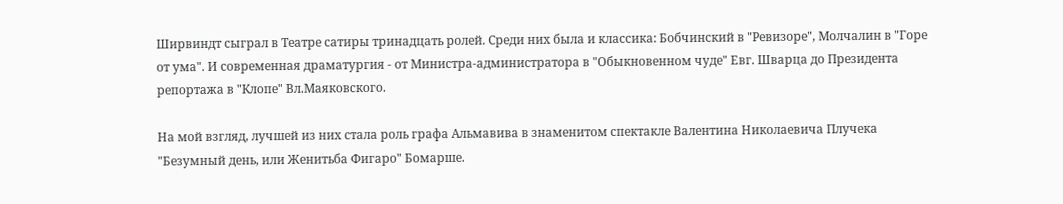Ширвиндт сыграл в Театре сатиры тринадцать ролей. Среди них была и классика: Бобчинский в "Ревизоре", Молчалин в "Горе от ума". И современная драматургия - от Министра-администратора в "Обыкновенном чуде" Евг. Шварца до Президента репортажа в "Клопе" Вл.Маяковского.

На мой взгляд, лучшей из них стала роль графа Альмавива в знаменитом спектакле Валентина Николаевича Плучека "Безумный день, или Женитьба Фигаро" Бомарше.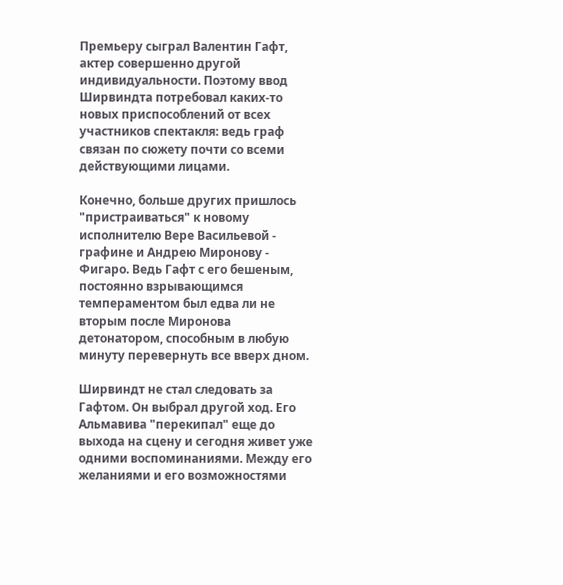Премьеру сыграл Валентин Гафт, актер совершенно другой индивидуальности. Поэтому ввод Ширвиндта потребовал каких-то новых приспособлений от всех участников спектакля: ведь граф связан по сюжету почти со всеми действующими лицами.

Конечно, больше других пришлось "пристраиваться" к новому исполнителю Вере Васильевой - графине и Андрею Миронову - Фигаро. Ведь Гафт с его бешеным, постоянно взрывающимся темпераментом был едва ли не вторым после Миронова детонатором, способным в любую минуту перевернуть все вверх дном.

Ширвиндт не стал следовать за Гафтом. Он выбрал другой ход. Его Альмавива "перекипал" еще до выхода на сцену и сегодня живет уже одними воспоминаниями. Между его желаниями и его возможностями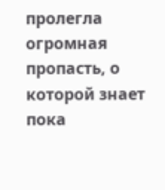пролегла огромная пропасть, о которой знает пока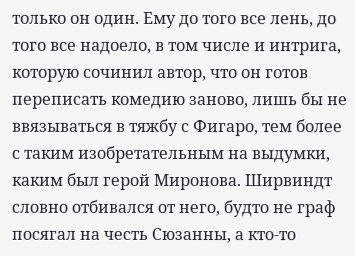только он один. Ему до того все лень, до того все надоело, в том числе и интрига, которую сочинил автор, что он готов переписать комедию заново, лишь бы не ввязываться в тяжбу с Фигаро, тем более с таким изобретательным на выдумки, каким был герой Миронова. Ширвиндт словно отбивался от него, будто не граф посягал на честь Сюзанны, а кто-то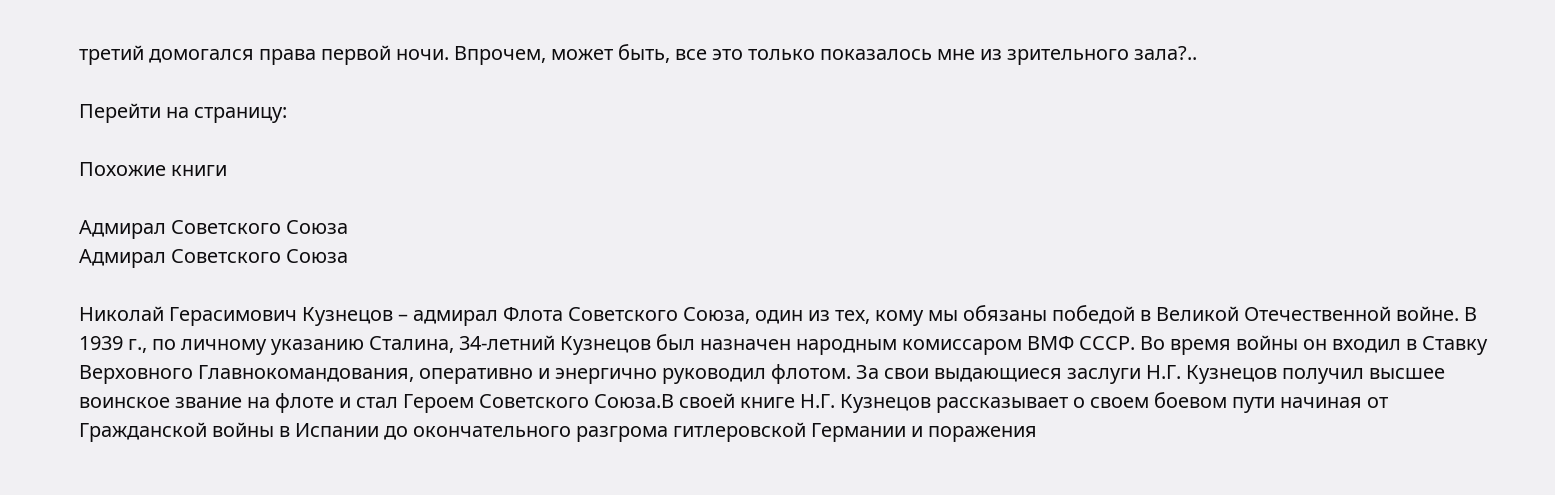третий домогался права первой ночи. Впрочем, может быть, все это только показалось мне из зрительного зала?..

Перейти на страницу:

Похожие книги

Адмирал Советского Союза
Адмирал Советского Союза

Николай Герасимович Кузнецов – адмирал Флота Советского Союза, один из тех, кому мы обязаны победой в Великой Отечественной войне. В 1939 г., по личному указанию Сталина, 34-летний Кузнецов был назначен народным комиссаром ВМФ СССР. Во время войны он входил в Ставку Верховного Главнокомандования, оперативно и энергично руководил флотом. За свои выдающиеся заслуги Н.Г. Кузнецов получил высшее воинское звание на флоте и стал Героем Советского Союза.В своей книге Н.Г. Кузнецов рассказывает о своем боевом пути начиная от Гражданской войны в Испании до окончательного разгрома гитлеровской Германии и поражения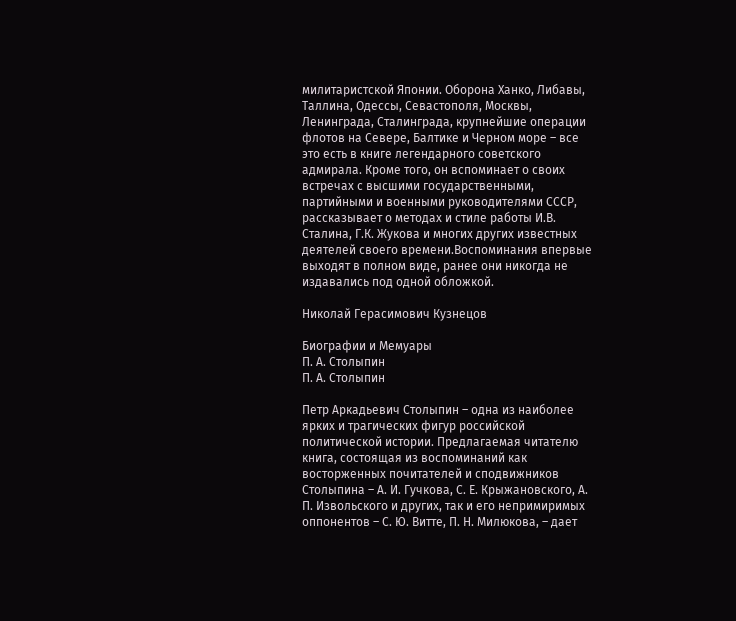милитаристской Японии. Оборона Ханко, Либавы, Таллина, Одессы, Севастополя, Москвы, Ленинграда, Сталинграда, крупнейшие операции флотов на Севере, Балтике и Черном море – все это есть в книге легендарного советского адмирала. Кроме того, он вспоминает о своих встречах с высшими государственными, партийными и военными руководителями СССР, рассказывает о методах и стиле работы И.В. Сталина, Г.К. Жукова и многих других известных деятелей своего времени.Воспоминания впервые выходят в полном виде, ранее они никогда не издавались под одной обложкой.

Николай Герасимович Кузнецов

Биографии и Мемуары
П. А. Столыпин
П. А. Столыпин

Петр Аркадьевич Столыпин – одна из наиболее ярких и трагических фигур российской политической истории. Предлагаемая читателю книга, состоящая из воспоминаний как восторженных почитателей и сподвижников Столыпина – А. И. Гучкова, С. Е. Крыжановского, А. П. Извольского и других, так и его непримиримых оппонентов – С. Ю. Витте, П. Н. Милюкова, – дает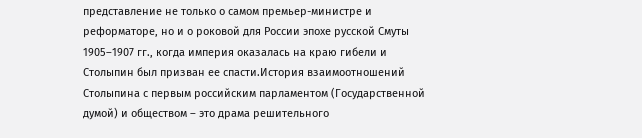представление не только о самом премьер-министре и реформаторе, но и о роковой для России эпохе русской Смуты 1905–1907 гг., когда империя оказалась на краю гибели и Столыпин был призван ее спасти.История взаимоотношений Столыпина с первым российским парламентом (Государственной думой) и обществом – это драма решительного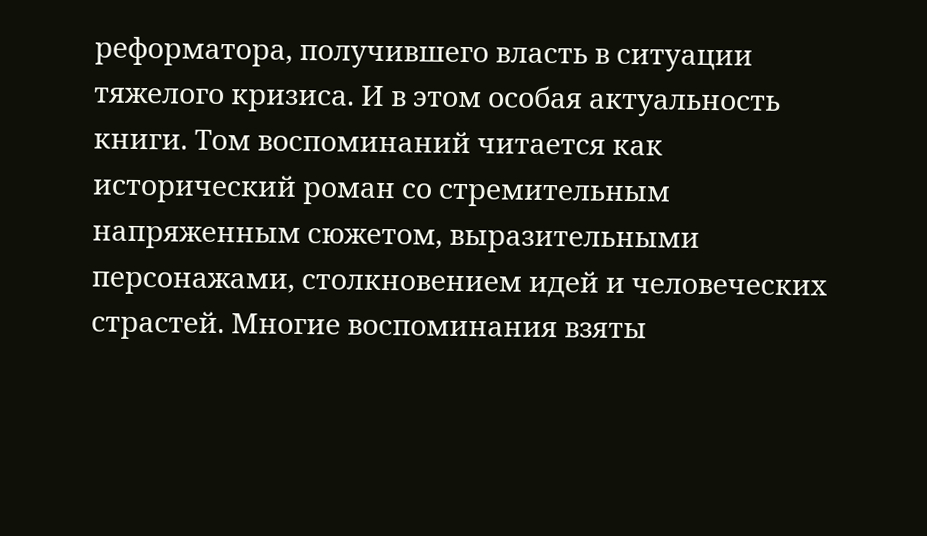реформатора, получившего власть в ситуации тяжелого кризиса. И в этом особая актуальность книги. Том воспоминаний читается как исторический роман со стремительным напряженным сюжетом, выразительными персонажами, столкновением идей и человеческих страстей. Многие воспоминания взяты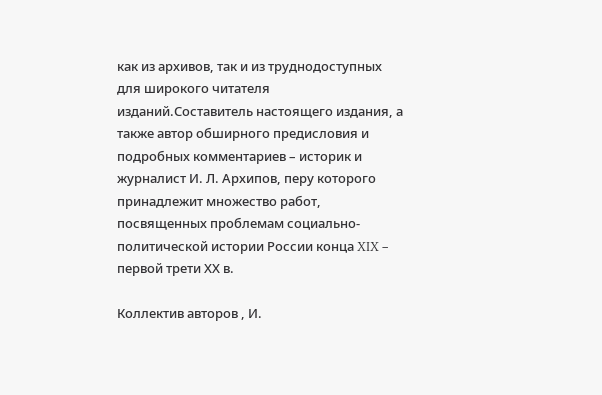как из архивов, так и из труднодоступных для широкого читателя изданий.Составитель настоящего издания, а также автор обширного предисловия и подробных комментариев – историк и журналист И. Л. Архипов, перу которого принадлежит множество работ, посвященных проблемам социально-политической истории России конца XIX – первой трети ХХ в.

Коллектив авторов , И.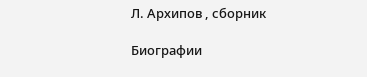Л. Архипов , сборник

Биографии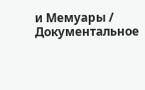и Мемуары / Документальное